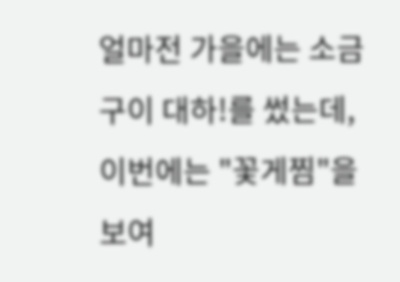얼마전 가을에는 소금 구이 대하!를 썼는데, 이번에는 "꽃게찜"을 보여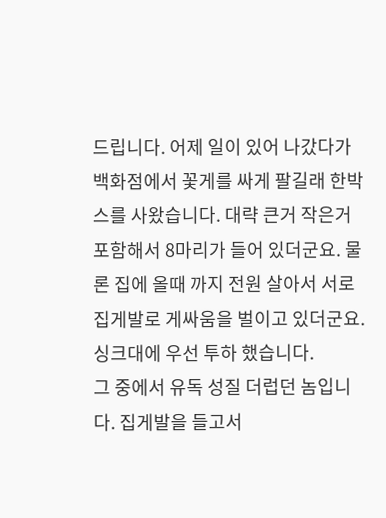드립니다. 어제 일이 있어 나갔다가 백화점에서 꽃게를 싸게 팔길래 한박스를 사왔습니다. 대략 큰거 작은거 포함해서 8마리가 들어 있더군요. 물론 집에 올때 까지 전원 살아서 서로 집게발로 게싸움을 벌이고 있더군요.
싱크대에 우선 투하 했습니다.
그 중에서 유독 성질 더럽던 놈입니다. 집게발을 들고서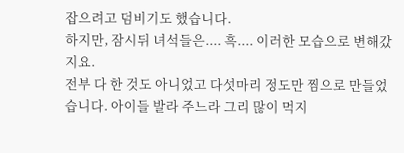잡으려고 덤비기도 했습니다.
하지만, 잠시뒤 녀석들은.... 흑.... 이러한 모습으로 변해갔지요.
전부 다 한 것도 아니었고 다섯마리 정도만 찜으로 만들었습니다. 아이들 발라 주느라 그리 많이 먹지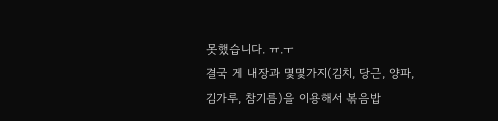못했습니다. ㅠ.ㅜ
결국 게 내장과 몇몇가지(김치, 당근, 양파, 김가루, 참기름)을 이용해서 볶음밥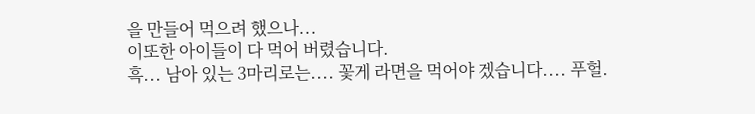을 만들어 먹으려 했으나...
이또한 아이들이 다 먹어 버렸습니다.
흑... 남아 있는 3마리로는.... 꽃게 라면을 먹어야 겠습니다.... 푸헐.